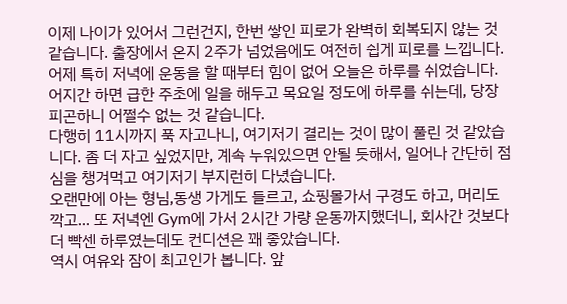이제 나이가 있어서 그런건지, 한번 쌓인 피로가 완벽히 회복되지 않는 것 같습니다. 출장에서 온지 2주가 넘었음에도 여전히 쉽게 피로를 느낍니다.
어제 특히 저녁에 운동을 할 때부터 힘이 없어 오늘은 하루를 쉬었습니다. 어지간 하면 급한 주초에 일을 해두고 목요일 정도에 하루를 쉬는데, 당장 피곤하니 어쩔수 없는 것 같습니다.
다행히 11시까지 푹 자고나니, 여기저기 결리는 것이 많이 풀린 것 같았습니다. 좀 더 자고 싶었지만, 계속 누워있으면 안될 듯해서, 일어나 간단히 점심을 챙겨먹고 여기저기 부지런히 다녔습니다.
오랜만에 아는 형님,동생 가게도 들르고, 쇼핑몰가서 구경도 하고, 머리도 깍고... 또 저녁엔 Gym에 가서 2시간 가량 운동까지했더니, 회사간 것보다 더 빡센 하루였는데도 컨디션은 꽤 좋았습니다.
역시 여유와 잠이 최고인가 봅니다. 앞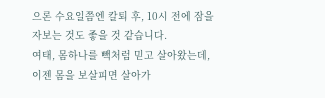으론 수요일쯤엔 칼퇴 후, 10시 전에 잠을 자보는 것도 좋을 것 같습니다.
여태, 몸하나를 빽처럼 믿고 살아왔는데, 이젠 몸을 보살피면 살아가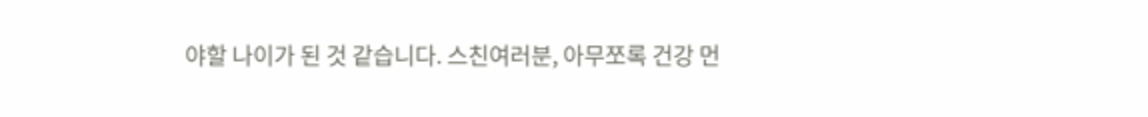야할 나이가 된 것 같습니다. 스친여러분, 아무쪼록 건강 먼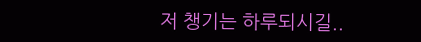저 챙기는 하루되시길..